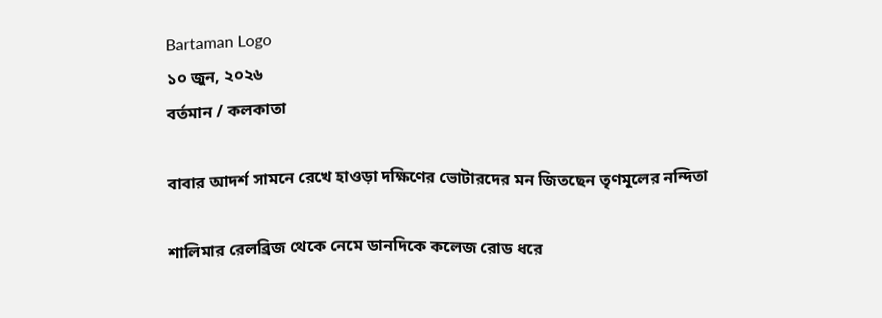Bartaman Logo
১০ জুন, ২০২৬
বর্তমান / কলকাতা

বাবার আদর্শ সামনে রেখে হাওড়া দক্ষিণের ভোটারদের মন জিতছেন তৃণমূলের নন্দিতা

শালিমার রেলব্রিজ থেকে নেমে ডানদিকে কলেজ রোড ধরে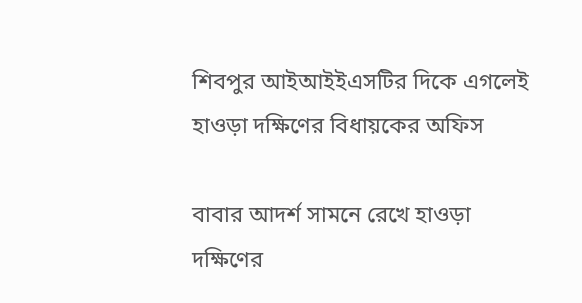শিবপুর আইআইইএসটির দিকে এগলেই হাওড়া দক্ষিণের বিধায়কের অফিস

বাবার আদর্শ সামনে রেখে হাওড়া দক্ষিণের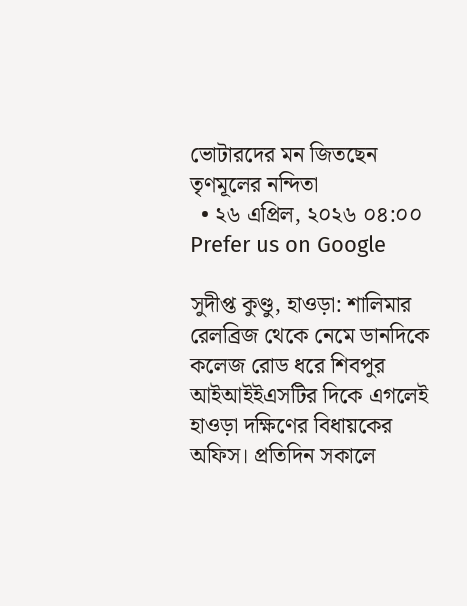ভোটারদের মন জিতছেন তৃণমূলের নন্দিতা
  • ২৬ এপ্রিল, ২০২৬ ০৪:০০
Prefer us on Google

সুদীপ্ত কুণ্ডু, হাওড়া: শালিমার রেলব্রিজ থেকে নেমে ডানদিকে কলেজ রোড ধরে শিবপুর আইআইইএসটির দিকে এগলেই হাওড়া দক্ষিণের বিধায়কের অফিস। প্রতিদিন সকালে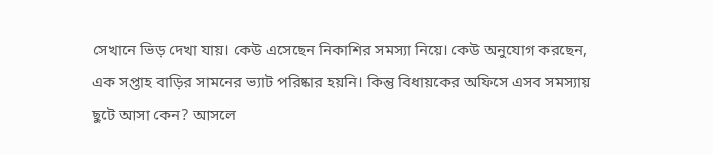সেখানে ভিড় দেখা যায়। কেউ এসেছেন নিকাশির সমস্যা নিয়ে। কেউ অনুযোগ করছেন, এক সপ্তাহ বাড়ির সামনের ভ্যাট পরিষ্কার হয়নি। কিন্তু বিধায়কের অফিসে এসব সমস্যায় ছুটে আসা কেন? আসলে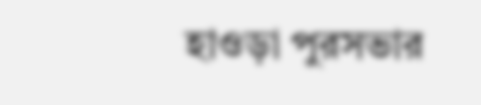হাওড়া পুরসভার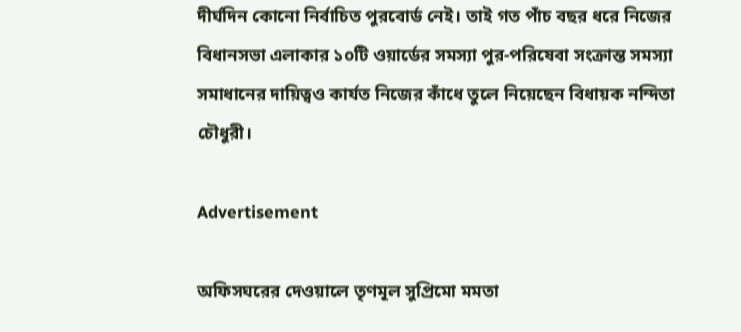দীর্ঘদিন কোনো নির্বাচিত পুরবোর্ড নেই। তাই গত পাঁচ বছর ধরে নিজের বিধানসভা এলাকার ১০টি ওয়ার্ডের সমস্যা পুর-পরিষেবা সংক্রান্ত সমস্যা সমাধানের দায়িত্বও কার্যত নিজের কাঁধে তুলে নিয়েছেন বিধায়ক নন্দিতা চৌধুরী।

Advertisement

অফিসঘরের দেওয়ালে তৃণমূল সুপ্রিমো মমতা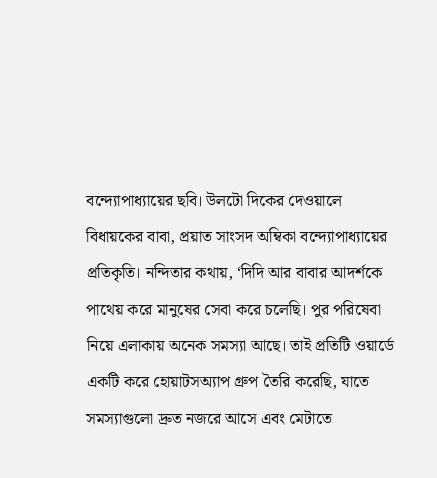বন্দ্যোপাধ্যায়ের ছবি। উলটো দিকের দেওয়ালে বিধায়কের বাবা, প্রয়াত সাংসদ অম্বিকা বন্দ্যোপাধ্যায়ের প্রতিকৃতি। নন্দিতার কথায়, ‘দিদি আর বাবার আদর্শকে পাথেয় করে মানুষের সেবা করে চলেছি। পুর পরিষেবা নিয়ে এলাকায় অনেক সমস্যা আছে। তাই প্রতিটি ওয়ার্ডে একটি করে হোয়াটসঅ্যাপ গ্রুপ তৈরি করেছি, যাতে সমস্যাগুলো দ্রুত নজরে আসে এবং মেটাতে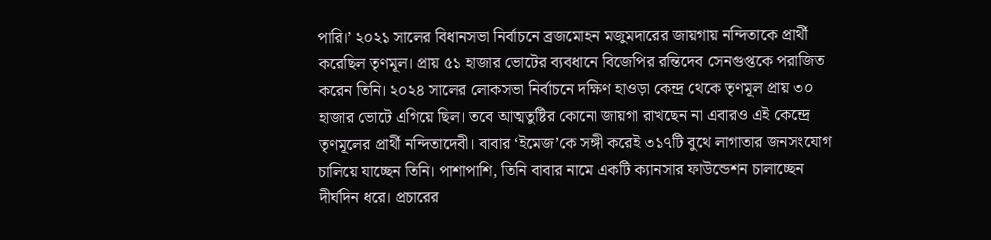পারি।’ ২০২১ সালের বিধানসভা নির্বাচনে ব্রজমোহন মজুমদারের জায়গায় নন্দিতাকে প্রার্থী করেছিল তৃণমূল। প্রায় ৫১ হাজার ভোটের ব্যবধানে বিজেপির রন্তিদেব সেনগুপ্তকে পরাজিত করেন তিনি। ২০২৪ সালের লোকসভা নির্বাচনে দক্ষিণ হাওড়া কেন্দ্র থেকে তৃণমূল প্রায় ৩০ হাজার ভোটে এগিয়ে ছিল। তবে আত্মতুষ্টির কোনো জায়গা রাখছেন না এবারও এই কেন্দ্রে তৃণমূলের প্রার্থী নন্দিতাদেবী। বাবার ‘ইমেজ’কে সঙ্গী করেই ৩১৭টি বুথে লাগাতার জনসংযোগ চালিয়ে যাচ্ছেন তিনি। পাশাপাশি, তিনি বাবার নামে একটি ক্যানসার ফাউন্ডেশন চালাচ্ছেন দীর্ঘদিন ধরে। প্রচারের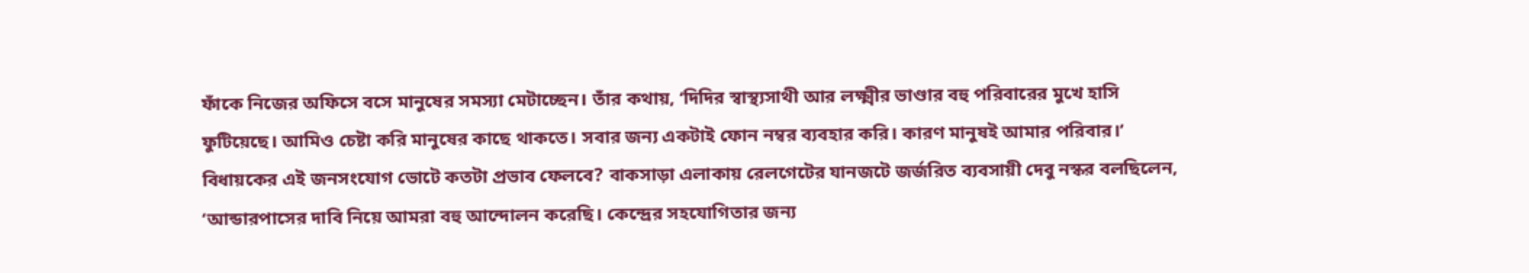ফাঁকে নিজের অফিসে বসে মানুষের সমস্যা মেটাচ্ছেন। তাঁর কথায়, ‘দিদির স্বাস্থ্যসাথী আর লক্ষ্মীর ভাণ্ডার বহু পরিবারের মুখে হাসি ফুটিয়েছে। আমিও চেষ্টা করি মানুষের কাছে থাকতে। সবার জন্য একটাই ফোন নম্বর ব্যবহার করি। কারণ মানুষই আমার পরিবার।’
বিধায়কের এই জনসংযোগ ভোটে কতটা প্রভাব ফেলবে? বাকসাড়া এলাকায় রেলগেটের যানজটে জর্জরিত ব্যবসায়ী দেবু নস্কর বলছিলেন, ‘আন্ডারপাসের দাবি নিয়ে আমরা বহু আন্দোলন করেছি। কেন্দ্রের সহযোগিতার জন্য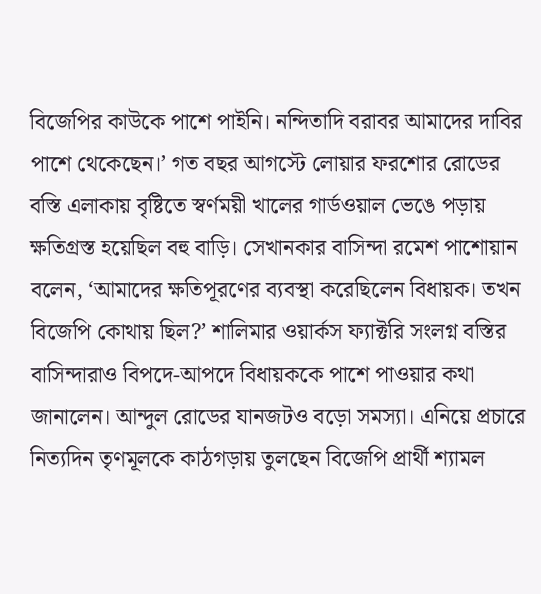বিজেপির কাউকে পাশে পাইনি। নন্দিতাদি বরাবর আমাদের দাবির পাশে থেকেছেন।’ গত বছর আগস্টে লোয়ার ফরশোর রোডের বস্তি এলাকায় বৃষ্টিতে স্বর্ণময়ী খালের গার্ডওয়াল ভেঙে পড়ায় ক্ষতিগ্রস্ত হয়েছিল বহু বাড়ি। সেখানকার বাসিন্দা রমেশ পাশোয়ান বলেন, ‘আমাদের ক্ষতিপূরণের ব্যবস্থা করেছিলেন বিধায়ক। তখন বিজেপি কোথায় ছিল?’ শালিমার ওয়ার্কস ফ্যাক্টরি সংলগ্ন বস্তির বাসিন্দারাও বিপদে-আপদে বিধায়ককে পাশে পাওয়ার কথা জানালেন। আন্দুল রোডের যানজটও বড়ো সমস্যা। এনিয়ে প্রচারে নিত্যদিন তৃণমূলকে কাঠগড়ায় তুলছেন বিজেপি প্রার্থী শ্যামল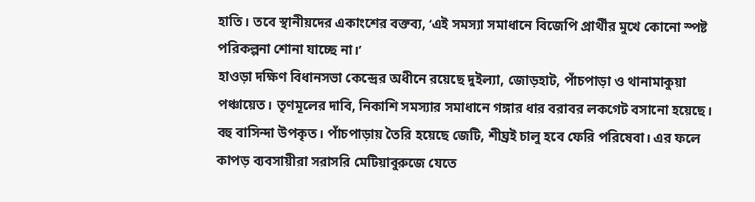হাতি। তবে স্থানীয়দের একাংশের বক্তব্য, ‘এই সমস্যা সমাধানে বিজেপি প্রার্থীর মুখে কোনো স্পষ্ট পরিকল্পনা শোনা যাচ্ছে না।’
হাওড়া দক্ষিণ বিধানসভা কেন্দ্রের অধীনে রয়েছে দুইল্যা, জোড়হাট, পাঁচপাড়া ও থানামাকুয়া পঞ্চায়েত। তৃণমূলের দাবি, নিকাশি সমস্যার সমাধানে গঙ্গার ধার বরাবর লকগেট বসানো হয়েছে। বহু বাসিন্দা উপকৃত। পাঁচপাড়ায় তৈরি হয়েছে জেটি, শীঘ্রই চালু হবে ফেরি পরিষেবা। এর ফলে কাপড় ব্যবসায়ীরা সরাসরি মেটিয়াবুরুজে যেতে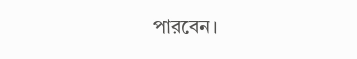পারবেন।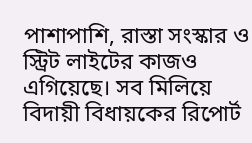পাশাপাশি, রাস্তা সংস্কার ও স্ট্রিট লাইটের কাজও এগিয়েছে। সব মিলিয়ে বিদায়ী বিধায়কের রিপোর্ট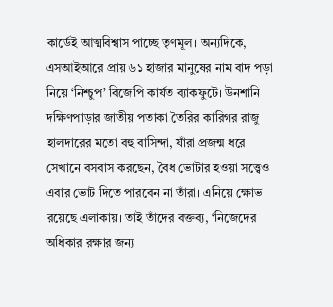কার্ডেই আত্মবিশ্বাস পাচ্ছে তৃণমূল। অন্যদিকে, এসআইআরে প্রায় ৬১ হাজার মানুষের নাম বাদ পড়া নিয়ে ‘নিশ্চুপ’ বিজেপি কার্যত ব্যাকফুটে। উনশানি দক্ষিণপাড়ার জাতীয় পতাকা তৈরির কারিগর রাজু হালদারের মতো বহু বাসিন্দা, যাঁরা প্রজন্ম ধরে সেখানে বসবাস করছেন, বৈধ ভোটার হওয়া সত্ত্বেও এবার ভোট দিতে পারবেন না তাঁরা। এনিয়ে ক্ষোভ রয়েছে এলাকায়। তাই তাঁদের বক্তব্য, ‘নিজেদের অধিকার রক্ষার জন্য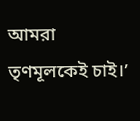আমরা তৃণমূলকেই চাই।’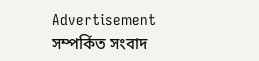Advertisement
সম্পর্কিত সংবাদ